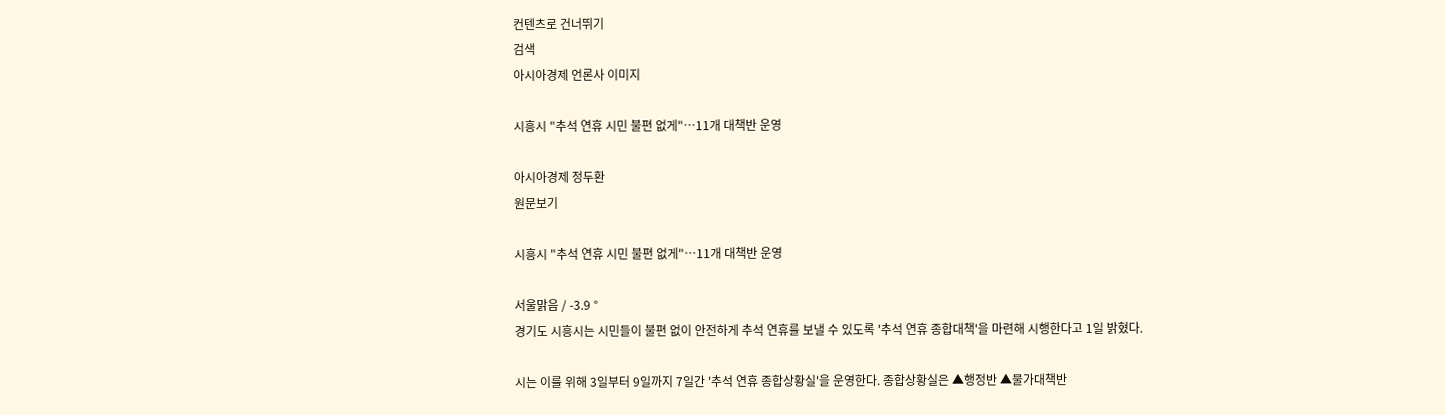컨텐츠로 건너뛰기
검색
아시아경제 언론사 이미지

시흥시 "추석 연휴 시민 불편 없게"…11개 대책반 운영

아시아경제 정두환
원문보기

시흥시 "추석 연휴 시민 불편 없게"…11개 대책반 운영

서울맑음 / -3.9 °
경기도 시흥시는 시민들이 불편 없이 안전하게 추석 연휴를 보낼 수 있도록 '추석 연휴 종합대책'을 마련해 시행한다고 1일 밝혔다.

시는 이를 위해 3일부터 9일까지 7일간 '추석 연휴 종합상황실'을 운영한다. 종합상황실은 ▲행정반 ▲물가대책반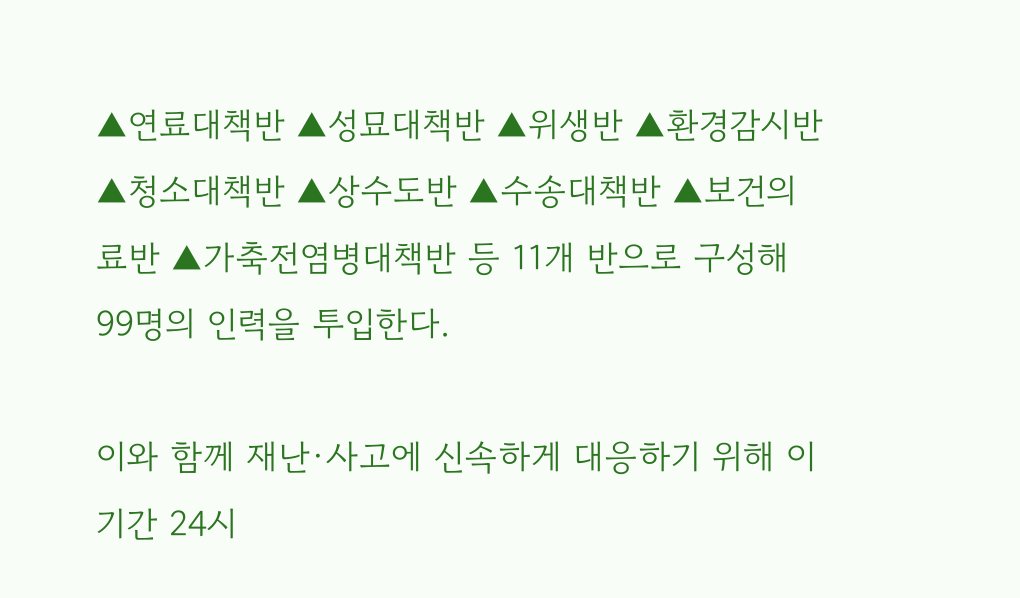▲연료대책반 ▲성묘대책반 ▲위생반 ▲환경감시반 ▲청소대책반 ▲상수도반 ▲수송대책반 ▲보건의료반 ▲가축전염병대책반 등 11개 반으로 구성해 99명의 인력을 투입한다.

이와 함께 재난·사고에 신속하게 대응하기 위해 이 기간 24시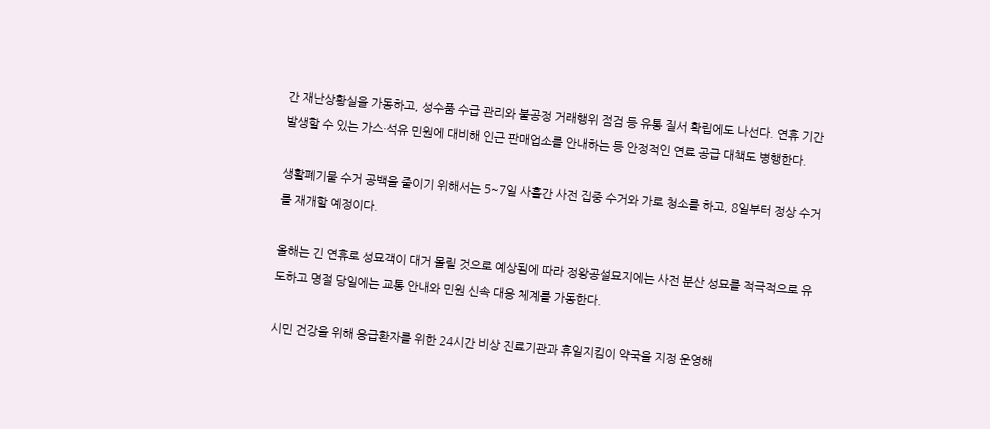간 재난상황실을 가동하고, 성수품 수급 관리와 불공정 거래행위 점검 등 유통 질서 확립에도 나선다. 연휴 기간 발생할 수 있는 가스·석유 민원에 대비해 인근 판매업소를 안내하는 등 안정적인 연료 공급 대책도 병행한다.

생활폐기물 수거 공백을 줄이기 위해서는 5~7일 사흘간 사전 집중 수거와 가로 청소를 하고, 8일부터 정상 수거를 재개할 예정이다.

올해는 긴 연휴로 성묘객이 대거 몰릴 것으로 예상됨에 따라 정왕공설묘지에는 사전 분산 성묘를 적극적으로 유도하고 명절 당일에는 교통 안내와 민원 신속 대응 체계를 가동한다.

시민 건강을 위해 응급환자를 위한 24시간 비상 진료기관과 휴일지킴이 약국을 지정 운영해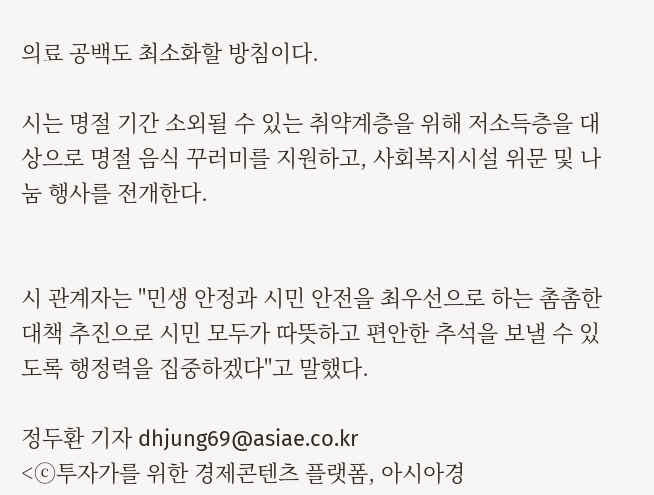의료 공백도 최소화할 방침이다.

시는 명절 기간 소외될 수 있는 취약계층을 위해 저소득층을 대상으로 명절 음식 꾸러미를 지원하고, 사회복지시설 위문 및 나눔 행사를 전개한다.


시 관계자는 "민생 안정과 시민 안전을 최우선으로 하는 촘촘한 대책 추진으로 시민 모두가 따뜻하고 편안한 추석을 보낼 수 있도록 행정력을 집중하겠다"고 말했다.

정두환 기자 dhjung69@asiae.co.kr
<ⓒ투자가를 위한 경제콘텐츠 플랫폼, 아시아경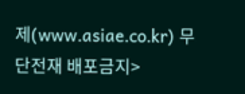제(www.asiae.co.kr) 무단전재 배포금지>